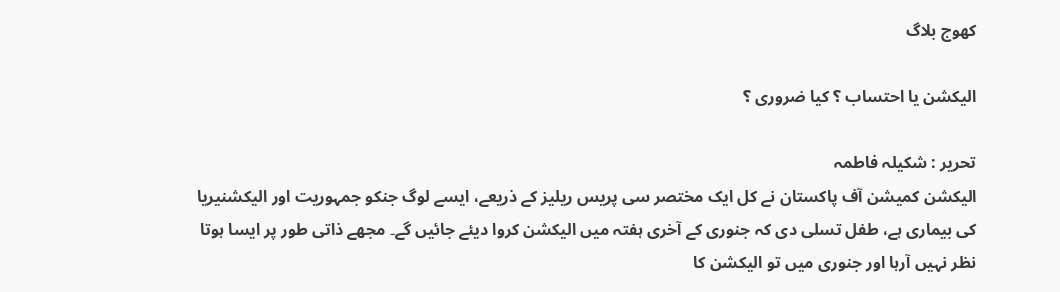کھوج بلاگ

الیکشن یا احتساب ؟ کیا ضروری ؟

تحریر : شکیلہ فاطمہ
الیکشن کمیشن آف پاکستان نے کل ایک مختصر سی پریس ریلیز کے ذریعے، ایسے لوگ جنکو جمہوریت اور الیکشنیریا کی بیماری ہے، طفل تسلی دی کہ جنوری کے آخری ہفتہ میں الیکشن کروا دیئے جائیں گے۔ مجھے ذاتی طور پر ایسا ہوتا نظر نہیں آرہا اور جنوری میں تو الیکشن کا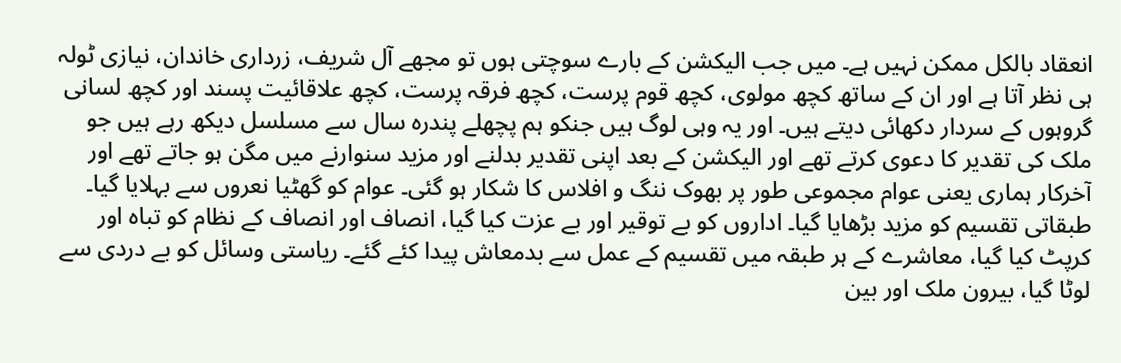انعقاد بالکل ممکن نہیں ہے۔ میں جب الیکشن کے بارے سوچتی ہوں تو مجھے آل شریف، زرداری خاندان، نیازی ٹولہ ہی نظر آتا ہے اور ان کے ساتھ کچھ مولوی، کچھ قوم پرست، کچھ فرقہ پرست، کچھ علاقائیت پسند اور کچھ لسانی گروہوں کے سردار دکھائی دیتے ہیں۔ اور یہ وہی لوگ ہیں جنکو ہم پچھلے پندرہ سال سے مسلسل دیکھ رہے ہیں جو ملک کی تقدیر کا دعوی کرتے تھے اور الیکشن کے بعد اپنی تقدیر بدلنے اور مزید سنوارنے میں مگن ہو جاتے تھے اور آخرکار ہماری یعنی عوام مجموعی طور پر بھوک ننگ و افلاس کا شکار ہو گئی۔ عوام کو گھٹیا نعروں سے بہلایا گیا۔ طبقاتی تقسیم کو مزید بڑھایا گیا۔ اداروں کو بے توقیر اور بے عزت کیا گیا، انصاف اور انصاف کے نظام کو تباہ اور کرپٹ کیا گیا، معاشرے کے ہر طبقہ میں تقسیم کے عمل سے بدمعاش پیدا کئے گئے۔ ریاستی وسائل کو بے دردی سے لوٹا گیا، بیرون ملک اور بین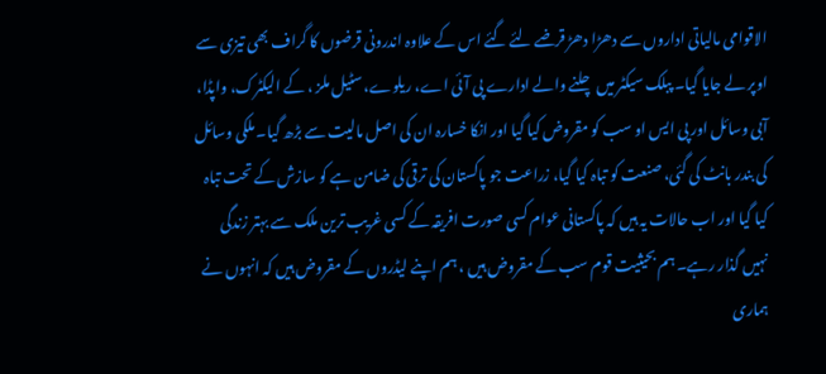الاقوامی مالیاتی اداروں سے دھڑا دھڑ قرضے لئے گئے اس کے علاوہ اندرونی قرضوں کا گراف بھی تیزی سے اوپر لے جایا گیا۔ پبلک سیکٹر میں چلنے والے ادارے پی آئی اے، ریلوے، سٹیل ملز ، کے الیکٹرک، واپڈا، آبی وسائل اور پی ایس او سب کو مقروض کیا گیا اور انکا خسارہ ان کی اصل مالیت سے بڑھ گیا۔ ملکی وسائل کی بندر بانٹ کی گئی، صنعت کو تباہ کیا گیا، زراعت جو پاکستان کی ترقی کی ضامن ہے کو سازش کے تحت تباہ کیا گیا اور اب حالات یہ ہیں کہ پاکستانی عوام کسی صورت افریقہ کے کسی غریب ترین ملک سے بہتر زندگی نہیں گذار رہے۔ ہم بحیثیت قوم سب کے مقروض ہیں ، ہم اپنے لیڈروں کے مقروض ہیں کہ انہوں نے ہماری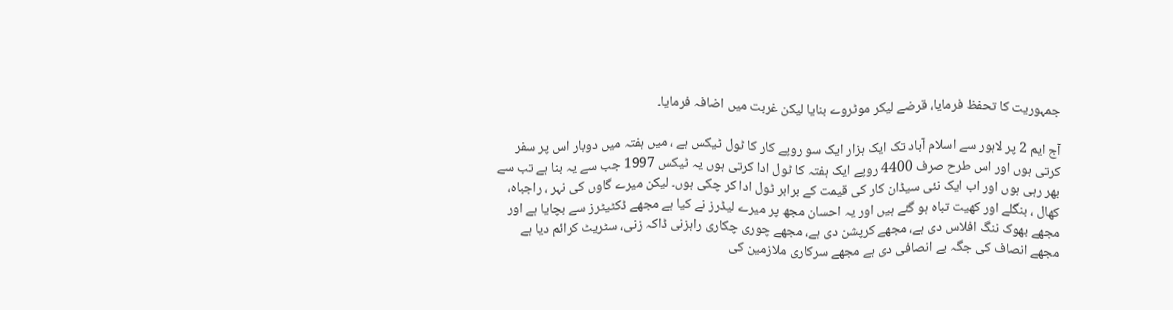جمہوریت کا تحفظ فرمایا، قرضے لیکر موٹروے بنایا لیکن غربت میں اضافہ فرمایا۔

آج ایم 2 پر لاہور سے اسلام آباد تک ایک ہزار ایک سو روپے کار کا ٹول ٹیکس ہے ، میں ہفتہ میں دوبار اس پر سفر کرتی ہوں اور اس طرح صرف 4400 روپے ایک ہفتہ کا ٹول ادا کرتی ہوں یہ ٹیکس 1997 جب سے یہ بنا ہے تب سے بھر رہی ہوں اور اب ایک نئی سیڈان کار کی قیمت کے برابر ٹول ادا کر چکی ہوں۔ لیکن میرے گاوں کی نہر ، راجباہ، کھال ، بنگلے اور کھیت تباہ ہو گئے ہیں اور یہ احسان مجھ پر میرے لیڈرز نے کیا ہے مجھے ڈکٹیٹرز سے بچایا ہے اور مجھے بھوک ننگ افلاس دی ہے، مجھے کرپشن دی ہے، مجھے چوری چکاری راہزنی ڈاکہ زنی، سٹریٹ کرائم دیا ہے مجھے انصاف کی جگہ بے انصافی دی ہے مجھے سرکاری ملازمین کی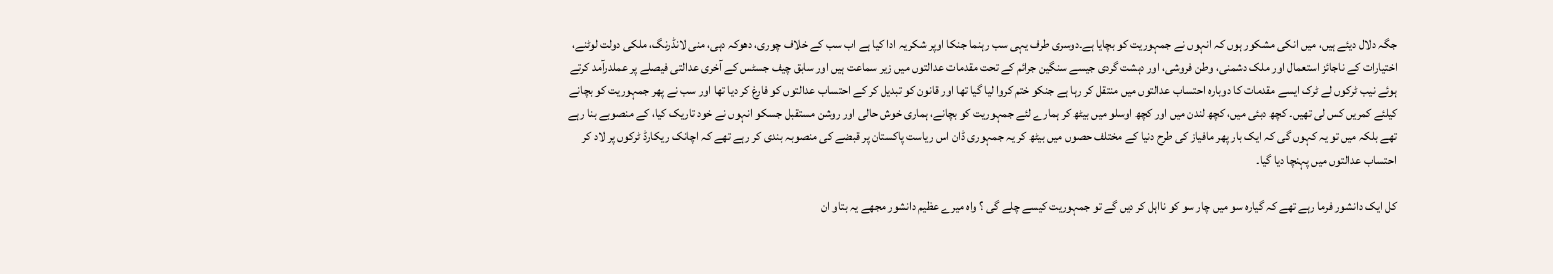جگہ دلال دیئے ہیں، میں انکی مشکور ہوں کہ انہوں نے جمہوریت کو بچایا ہے۔دوسری طرف یہی سب رہنما جنکا اوپر شکریہ ادا کیا ہے اب سب کے خلاف چوری، دھوکہ دہی، منی لانڈرنگ، ملکی دولت لوٹنے، اختیارات کے ناجائز استعمال اور ملک دشمنی، وطن فروشی، اور دہشت گردی جیسے سنگین جرائم کے تحت مقدمات عدالتوں میں زیر سماعت ہیں اور سابق چیف جسٹس کے آخری عدالتی فیصلے پر عملدرآمد کرتے ہوئے نیب ٹرکوں لے ٹرک ایسے مقدمات کا دوبارہ احتساب عدالتوں میں منتقل کر رہا ہے جنکو ختم کروا لیا گیا تھا اور قانون کو تبدیل کر کے احتساب عدالتوں کو فارغ کر دیا تھا اور سب نے پھر جمہوریت کو بچانے کیلئے کمریں کس لی تھیں۔ کچھ دبئی میں، کچھ لندن میں اور کچھ اوسلو میں بیٹھ کر ہمارے لئے جمہوریت کو بچانے، ہماری خوش حالی اور روشن مستقبل جسکو انہوں نے خود تاریک کیا، کے منصوبے بنا رہے تھے بلکہ میں تو یہ کہوں گی کہ ایک بار پھر مافیاز کی طرح دنیا کے مختلف حصوں میں بیٹھ کر یہ جمہوری ڈان اس ریاست پاکستان پر قبضے کی منصوبہ بندی کر رہے تھے کہ اچانک ریکارڈ ٹرکوں پر لاد کر احتساب عدالتوں میں پہنچا دیا گیا۔

کل ایک دانشور فرما رہے تھے کہ گیارہ سو میں چار سو کو نااہل کر دیں گے تو جمہوریت کیسے چلے گی ؟ واہ میرے عظیم دانشور مجھے یہ بتاو ان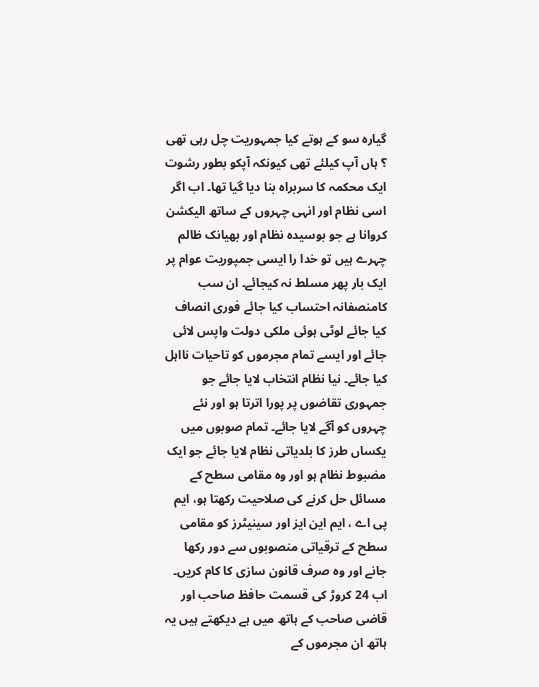گیارہ سو کے ہوتے کیا جمہوریت چل رہی تھی ؟ ہاں آپ کیلئے تھی کیونکہ آپکو بطور رشوت ایک محکمہ کا سربراہ بنا دیا گیا تھا۔ اب اگر اسی نظام اور انہی چہروں کے ساتھ الیکشن کروانا ہے جو بوسیدہ نظام اور بھیانک ظالم چہرے ہیں تو خدا را ایسی جمپوریت عوام پر ایک بار پھر مسلط نہ کیجائے۔ ان سب کامنصفانہ احتساب کیا جائے فوری انصاف کیا جائے لوٹی ہوئی ملکی دولت واپس لائی جائے اور ایسے تمام مجرموں کو تاحیات نااہل کیا جائے۔ نیا نظام انتخاب لایا جائے جو جمہوری تقاضوں پر پورا اترتا ہو اور نئے چہروں کو آگے لایا جائے۔ تمام صوبوں میں یکساں طرز کا بلدیاتی نظام لایا جائے جو ایک مضبوط نظام ہو اور وہ مقامی سطح کے مسائل حل کرنے کی صلاحیت رکھتا ہو، ایم پی اے ، ایم این ایز اور سینیٹرز کو مقامی سطح کے ترقیاتی منصوبوں سے دور رکھا جانے اور وہ صرف قانون سازی کا کام کریں۔ اب 24 کروڑ کی قسمت حافظ صاحب اور قاضی صاحب کے ہاتھ میں ہے دیکھتے ہیں یہ ہاتھ ان مجرموں کے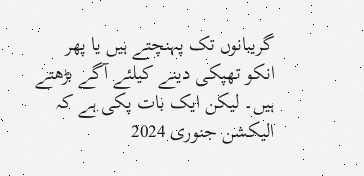گریبانوں تک پہنچتے ہیں یا پھر انکو تھپکی دینے کیلئے آگے بڑھتے ہیں۔ لیکن ایک بات پکی ہے کہ الیکشن جنوری 2024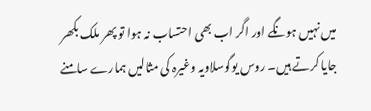میں نہیں ہونگے اور اگر اب بھی احتساب نہ ہوا تو پھر ملک بکھر جایا کرتے ہیں۔ روس یوگوسلاویہ وغیرہ کی مثالیں ہمارے سامنے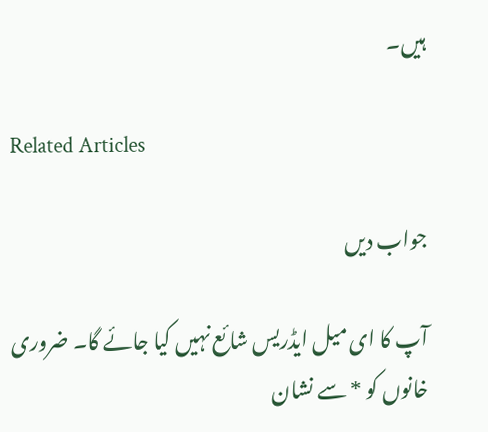ہیں۔

Related Articles

جواب دیں

آپ کا ای میل ایڈریس شائع نہیں کیا جائے گا۔ ضروری خانوں کو * سے نشان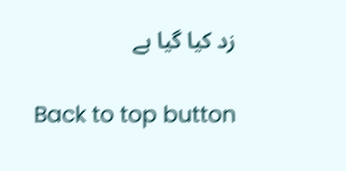زد کیا گیا ہے

Back to top button